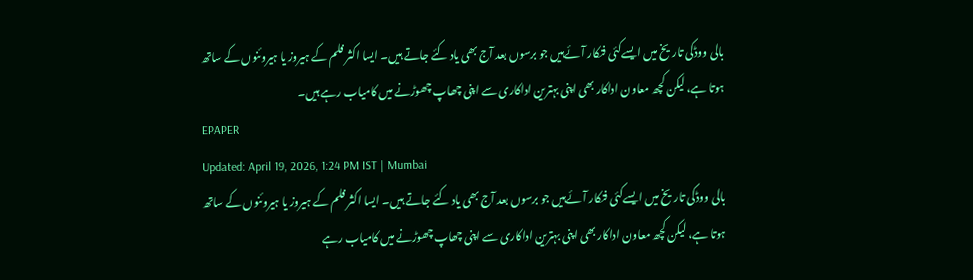بالی ووڈکی تاریخ میں ایسےکئی فنکار آئےہیں جو برسوں بعد آج بھی یاد کئے جاتے ہیں۔ ایسا اکثر فلم کے ہیروز یا ہیروئنوں کے ساتھ ہوتا ہے، لیکن کچھ معاون اداکار بھی اپنی بہترین اداکاری سے اپنی چھاپ چھوڑنے میں کامیاب رہے ہیں۔
EPAPER
Updated: April 19, 2026, 1:24 PM IST | Mumbai
بالی ووڈکی تاریخ میں ایسےکئی فنکار آئےہیں جو برسوں بعد آج بھی یاد کئے جاتے ہیں۔ ایسا اکثر فلم کے ہیروز یا ہیروئنوں کے ساتھ ہوتا ہے، لیکن کچھ معاون اداکار بھی اپنی بہترین اداکاری سے اپنی چھاپ چھوڑنے میں کامیاب رہے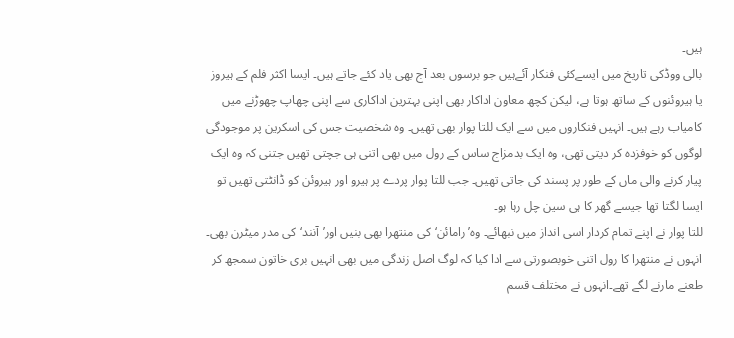ہیں۔
بالی ووڈکی تاریخ میں ایسےکئی فنکار آئےہیں جو برسوں بعد آج بھی یاد کئے جاتے ہیں۔ ایسا اکثر فلم کے ہیروز یا ہیروئنوں کے ساتھ ہوتا ہے، لیکن کچھ معاون اداکار بھی اپنی بہترین اداکاری سے اپنی چھاپ چھوڑنے میں کامیاب رہے ہیں۔ انہیں فنکاروں میں سے ایک للتا پوار بھی تھیں۔ وہ شخصیت جس کی اسکرین پر موجودگی لوگوں کو خوفزدہ کر دیتی تھی، وہ ایک بدمزاج ساس کے رول میں بھی اتنی ہی جچتی تھیں جتنی کہ وہ ایک پیار کرنے والی ماں کے طور پر پسند کی جاتی تھیں۔ جب للتا پوار پردے پر ہیرو اور ہیروئن کو ڈانٹتی تھیں تو ایسا لگتا تھا جیسے گھر کا ہی سین چل رہا ہو۔
للتا پوار نے اپنے تمام کردار اسی انداز میں نبھائے۔ وہ’رامائن‘کی منتھرا بھی بنیں اور’آنند‘کی مدر میٹرن بھی۔ انہوں نے منتھرا کا رول اتنی خوبصورتی سے ادا کیا کہ لوگ اصل زندگی میں بھی انہیں بری خاتون سمجھ کر طعنے مارنے لگے تھے۔انہوں نے مختلف قسم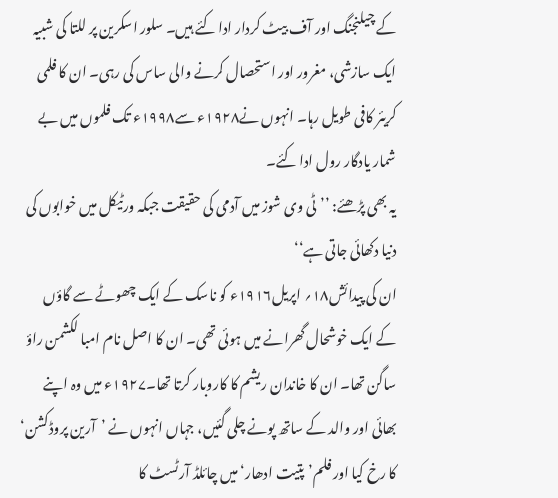کے چیلنجنگ اور آف بیٹ کردار ادا کئے ہیں۔ سلور اسکرین پر للتا کی شبیہ ایک سازشی، مغرور اور استحصال کرنے والی ساس کی رہی۔ ان کا فلمی کریئر کافی طویل رہا۔ انہوں نے۱۹۲۸ء سے۱۹۹۸ء تک فلموں میں بے شمار یادگار رول ادا کئے۔
یہ بھی پڑھئے: ’’ٹی وی شوز میں آدمی کی حقیقت جبکہ ورٹیکل میں خوابوں کی دنیا دکھائی جاتی ہے‘‘
ان کی پیدائش۱۸؍ اپریل۱۹۱۶ء کو ناسک کے ایک چھوٹے سے گاؤں کے ایک خوشحال گھرانے میں ہوئی تھی۔ ان کا اصل نام امبا لکشمن راؤ ساگن تھا۔ ان کا خاندان ریشم کا کاروبار کرتا تھا۔۱۹۲۷ء میں وہ اپنے بھائی اور والد کے ساتھ پونے چلی گئیں، جہاں انہوں نے ’آرین پروڈکشن‘ کا رخ کیا اور فلم’پتیت ادھار‘ میں چائلڈ آرٹسٹ کا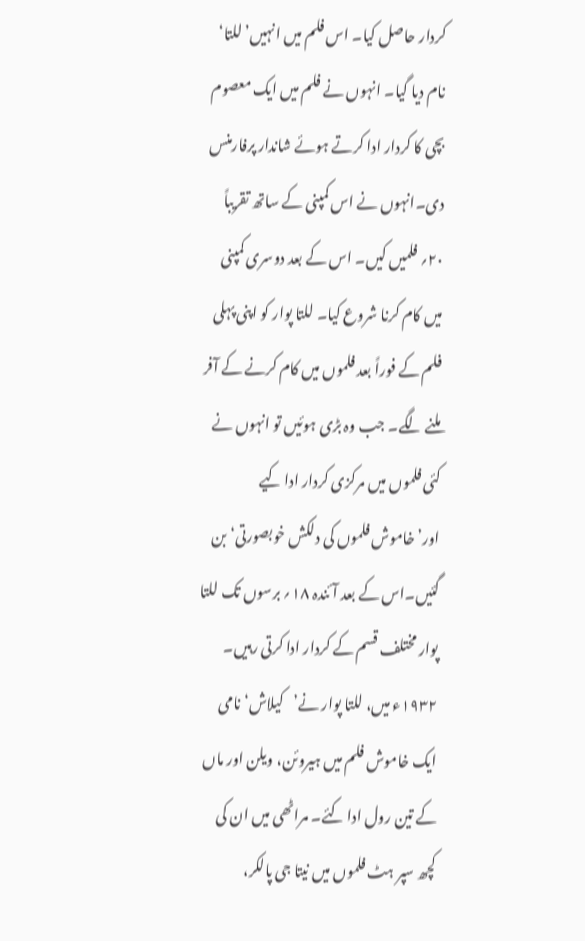کردار حاصل کیا۔ اس فلم میں انہیں’للتا‘ نام دیا گیا۔ انہوں نے فلم میں ایک معصوم بچی کا کردار ادا کرتے ہوئے شاندار پرفارمنس دی۔انہوں نے اس کمپنی کے ساتھ تقریباً ۲۰؍ فلمیں کیں۔ اس کے بعد دوسری کمپنی میں کام کرنا شروع کیا۔ للتا پوار کو اپنی پہلی فلم کے فوراً بعد فلموں میں کام کرنے کے آفر ملنے لگے۔ جب وہ بڑی ہوئیں تو انہوں نے کئی فلموں میں مرکزی کردار ادا کیے اور’خاموش فلموں کی دلکش خوبصورتی‘ بن گئیں۔اس کے بعد آئندہ ۱۸؍ برسوں تک للتا پوار مختلف قسم کے کردار ادا کرتی رہیں۔
۱۹۳۲ء میں، للتا پوار نے’کیلاش‘ نامی ایک خاموش فلم میں ہیروئن، ویلن اور ماں کے تین رول ادا کئے۔ مراٹھی میں ان کی کچھ سپر ہٹ فلموں میں نیتا جی پالکر،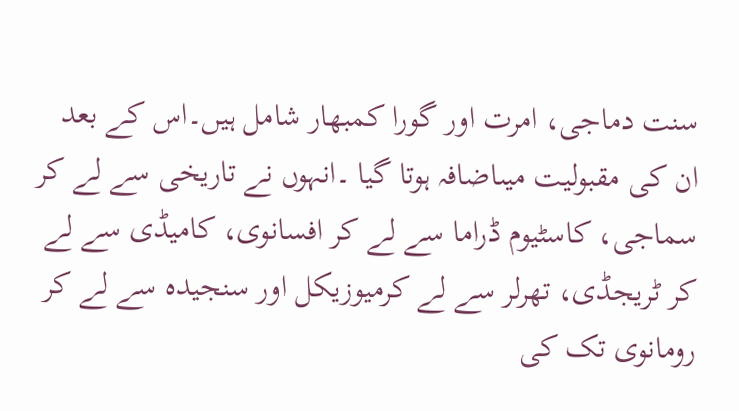سنت دماجی، امرت اور گورا کمبھار شامل ہیں۔اس کے بعد ان کی مقبولیت میںاضافہ ہوتا گیا ۔انہوں نے تاریخی سے لے کر سماجی، کاسٹیوم ڈراما سے لے کر افسانوی، کامیڈی سے لے کر ٹریجڈی، تھرلر سے لے کرمیوزیکل اور سنجیدہ سے لے کر رومانوی تک کی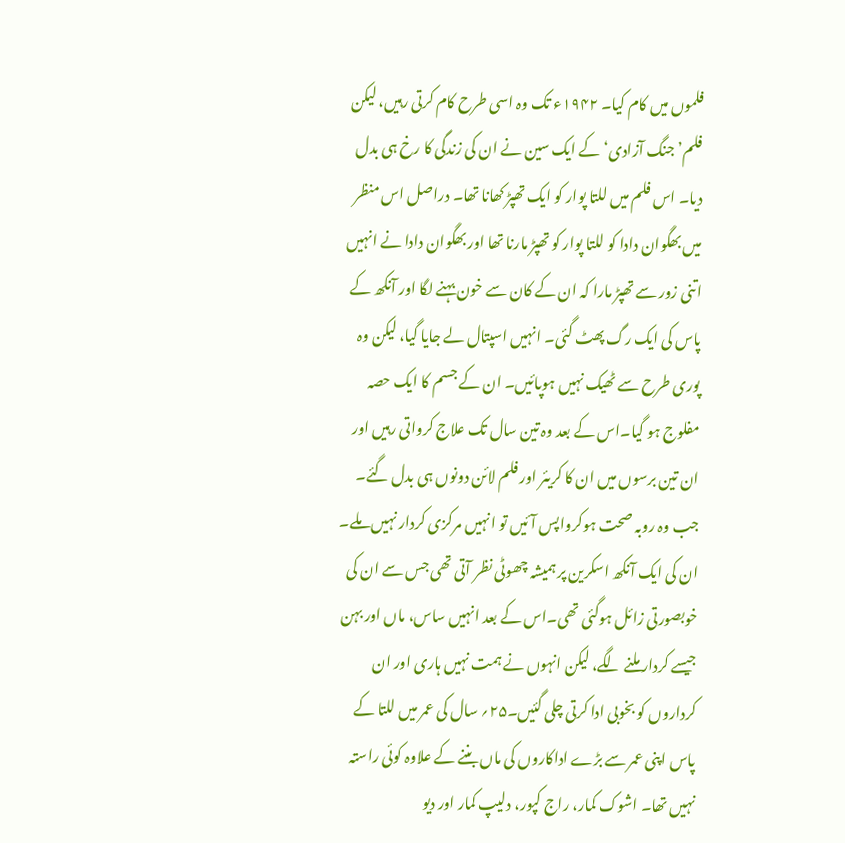فلموں میں کام کیا۔ ۱۹۴۲ء تک وہ اسی طرح کام کرتی رہیں، لیکن فلم’جنگ آزادی‘کے ایک سین نے ان کی زندگی کا رخ ہی بدل دیا۔ اس فلم میں للتا پوار کو ایک تھپڑ کھانا تھا۔ دراصل اس منظر میں بھگوان دادا کو للتا پوار کو تھپڑ مارنا تھا اور بھگوان دادا نے انہیں اتنی زور سے تھپڑ مارا کہ ان کے کان سے خون بہنے لگا اور آنکھ کے پاس کی ایک رگ پھٹ گئی۔ انہیں اسپتال لے جایا گیا، لیکن وہ پوری طرح سے ٹھیک نہیں ہوپائیں۔ ان کے جسم کا ایک حصہ مفلوج ہو گیا۔اس کے بعد وہ تین سال تک علاج کرواتی رہیں اور ان تین برسوں میں ان کا کریئر اور فلم لائن دونوں ہی بدل گئے۔ جب وہ روبہ صحت ہوکرواپس آئیں تو انہیں مرکزی کردار نہیں ملے۔ ان کی ایک آنکھ اسکرین پر ہمیشہ چھوٹی نظر آتی تھی جس سے ان کی خوبصورتی زائل ہوگئی تھی۔اس کے بعد انہیں ساس، ماں اور بہن جیسے کردار ملنے لگے، لیکن انہوں نے ہمت نہیں ہاری اور ان کرداروں کو بخوبی ادا کرتی چلی گئیں۔۲۵؍ سال کی عمر میں للتا کے پاس اپنی عمر سے بڑے اداکاروں کی ماں بننے کے علاوہ کوئی راستہ نہیں تھا۔ اشوک کمار، راج کپور، دلیپ کمار اور دیو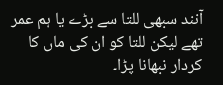آنند سبھی للتا سے بڑے یا ہم عمر تھے لیکن للتا کو ان کی ماں کا کردار نبھانا پڑا۔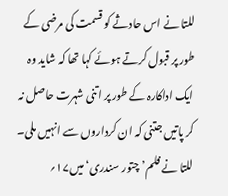للتا نے اس حادثے کو قسمت کی مرضی کے طور پر قبول کرتے ہوئے کہا تھا کہ شاید وہ ایک اداکارہ کے طور پر اتنی شہرت حاصل نہ کر پاتیں جتنی کہ ان کرداروں سے انہیں ملی۔ للتا نے فلم’چتور سندری‘ میں۱۷؍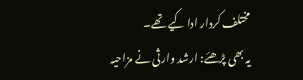مختلف کردار ادا کیے تھے۔
یہ بھی پڑھئے: ارشد وارثی نے مزاحیہ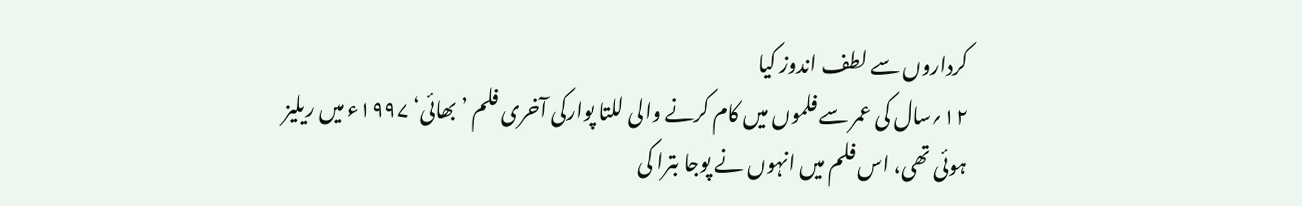کرداروں سے لطف اندوز کیا
۱۲؍سال کی عمر سے فلموں میں کام کرنے والی للتا پوارکی آخری فلم ’بھائی‘ ۱۹۹۷ء میں ریلیز ہوئی تھی، اس فلم میں انہوں نے پوجا بترا کی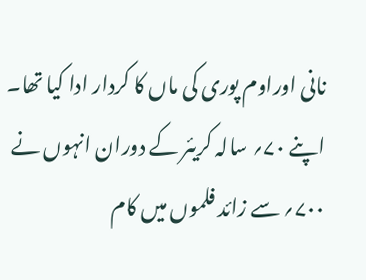نانی اوراوم پوری کی ماں کا کردار ادا کیا تھا۔ اپنے ۷۰؍ سالہ کریئر کے دوران انہوں نے ۷۰۰؍ سے زائد فلموں میں کام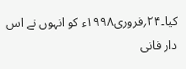کیا۔۲۴؍فروری۱۹۹۸ء کو انہوں نے اس دار فانی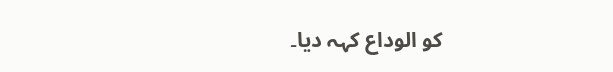کو الوداع کہہ دیا۔